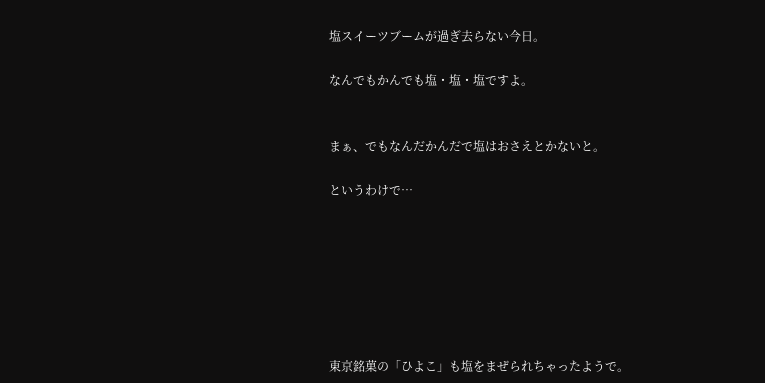塩スイーツブームが過ぎ去らない今日。

なんでもかんでも塩・塩・塩ですよ。


まぁ、でもなんだかんだで塩はおさえとかないと。

というわけで…







東京銘菓の「ひよこ」も塩をまぜられちゃったようで。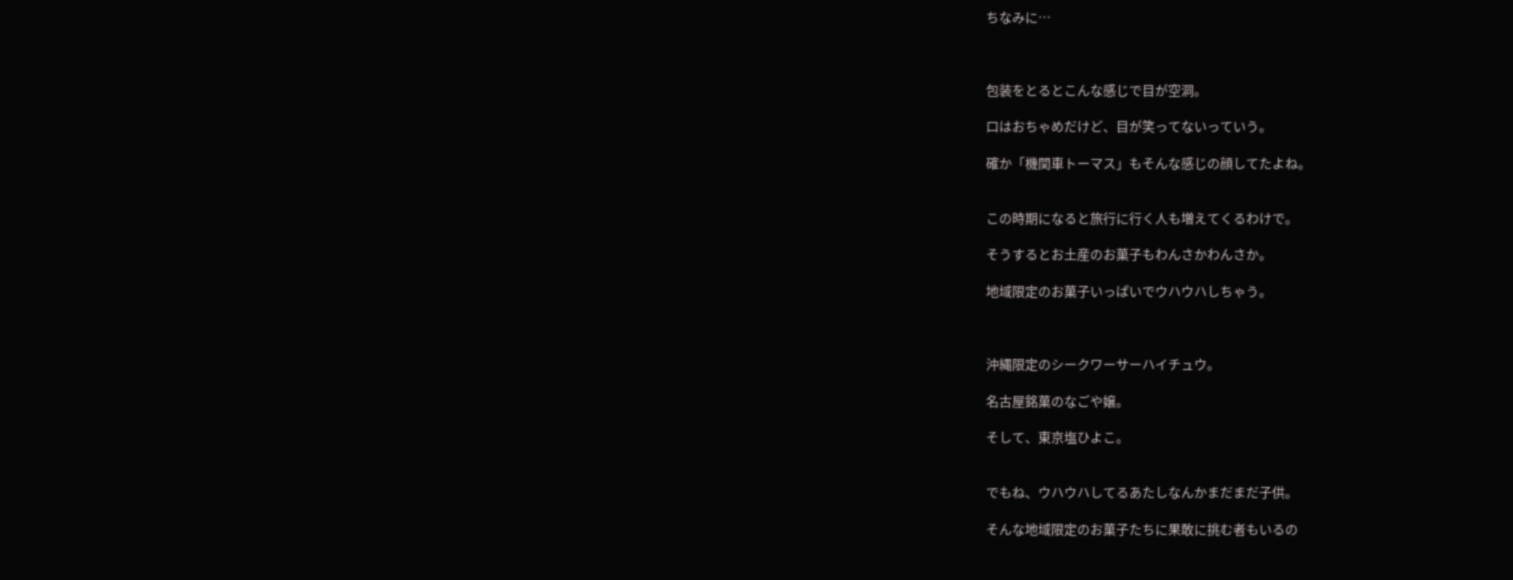ちなみに…



包装をとるとこんな感じで目が空洞。

口はおちゃめだけど、目が笑ってないっていう。

確か「機関車トーマス」もそんな感じの顔してたよね。


この時期になると旅行に行く人も増えてくるわけで。

そうするとお土産のお菓子もわんさかわんさか。

地域限定のお菓子いっぱいでウハウハしちゃう。



沖縄限定のシークワーサーハイチュウ。

名古屋銘菓のなごや嬢。

そして、東京塩ひよこ。


でもね、ウハウハしてるあたしなんかまだまだ子供。

そんな地域限定のお菓子たちに果敢に挑む者もいるの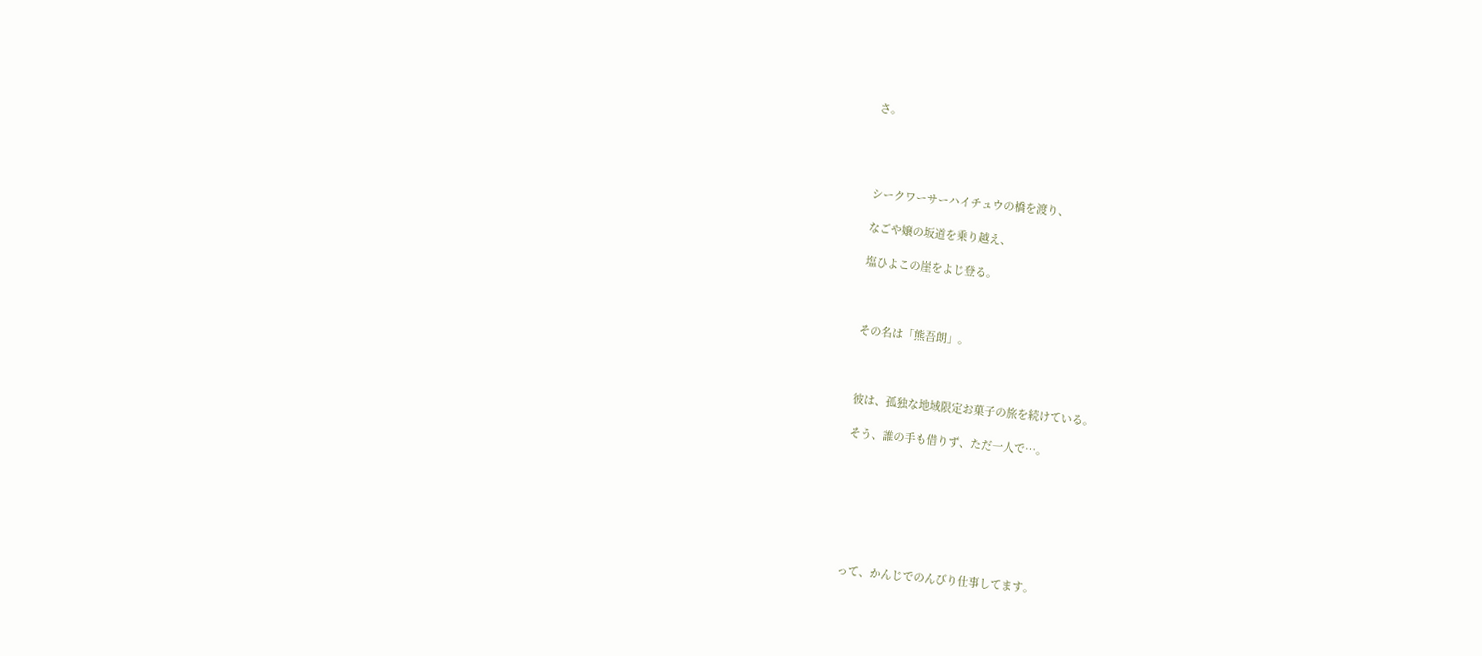さ。




シークワーサーハイチュウの橋を渡り、

なごや嬢の坂道を乗り越え、

塩ひよこの崖をよじ登る。



その名は「熊吾朗」。



彼は、孤独な地域限定お菓子の旅を続けている。

そう、誰の手も借りず、ただ一人で…。







って、かんじでのんびり仕事してます。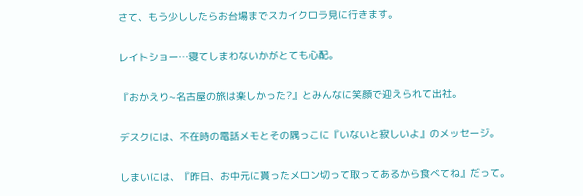さて、もう少ししたらお台場までスカイクロラ見に行きます。

レイトショー…寝てしまわないかがとても心配。

『おかえり~名古屋の旅は楽しかった?』とみんなに笑顔で迎えられて出社。

デスクには、不在時の電話メモとその隅っこに『いないと寂しいよ』のメッセージ。

しまいには、『昨日、お中元に貰ったメロン切って取ってあるから食べてね』だって。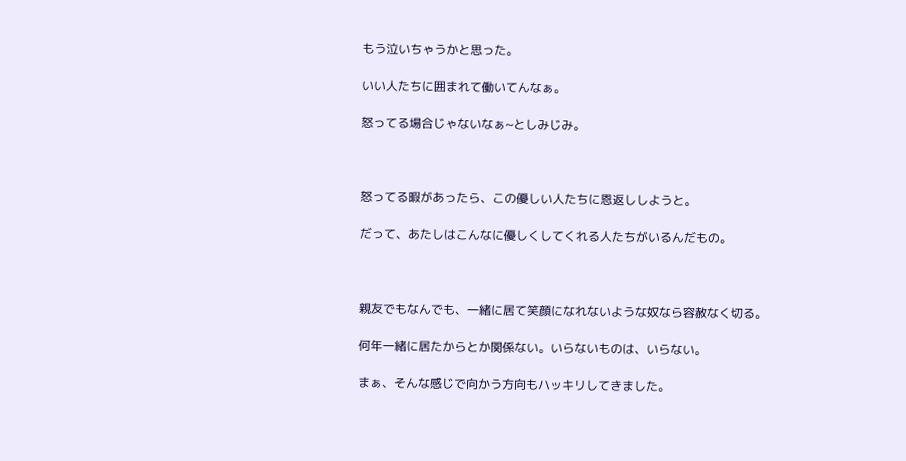もう泣いちゃうかと思った。

いい人たちに囲まれて働いてんなぁ。

怒ってる場合じゃないなぁ~としみじみ。



怒ってる暇があったら、この優しい人たちに恩返ししようと。

だって、あたしはこんなに優しくしてくれる人たちがいるんだもの。



親友でもなんでも、一緒に居て笑顔になれないような奴なら容赦なく切る。

何年一緒に居たからとか関係ない。いらないものは、いらない。

まぁ、そんな感じで向かう方向もハッキリしてきました。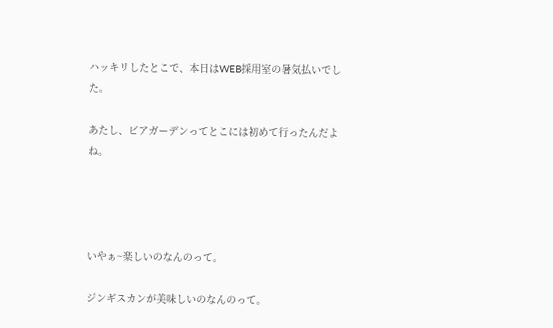ハッキリしたとこで、本日はWEB採用室の暑気払いでした。

あたし、ビアガーデンってとこには初めて行ったんだよね。




いやぁ~楽しいのなんのって。

ジンギスカンが美味しいのなんのって。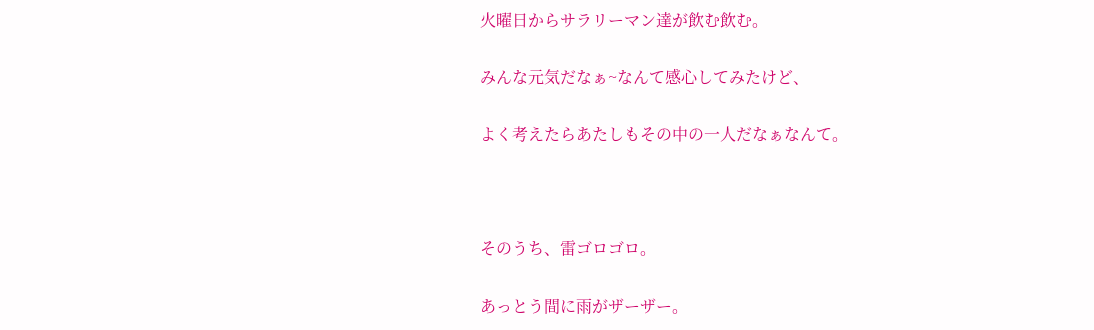火曜日からサラリーマン達が飲む飲む。

みんな元気だなぁ~なんて感心してみたけど、

よく考えたらあたしもその中の一人だなぁなんて。



そのうち、雷ゴロゴロ。

あっとう間に雨がザーザー。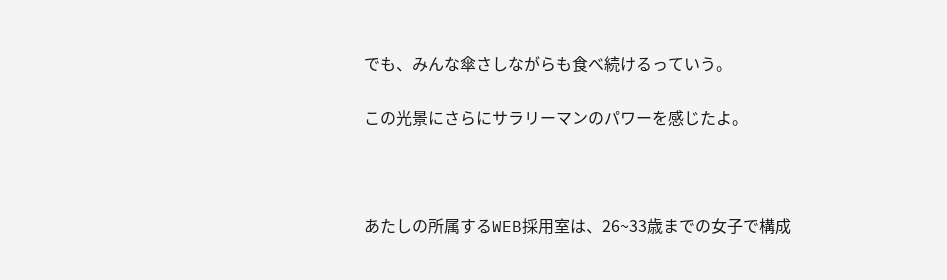でも、みんな傘さしながらも食べ続けるっていう。

この光景にさらにサラリーマンのパワーを感じたよ。



あたしの所属するWEB採用室は、26~33歳までの女子で構成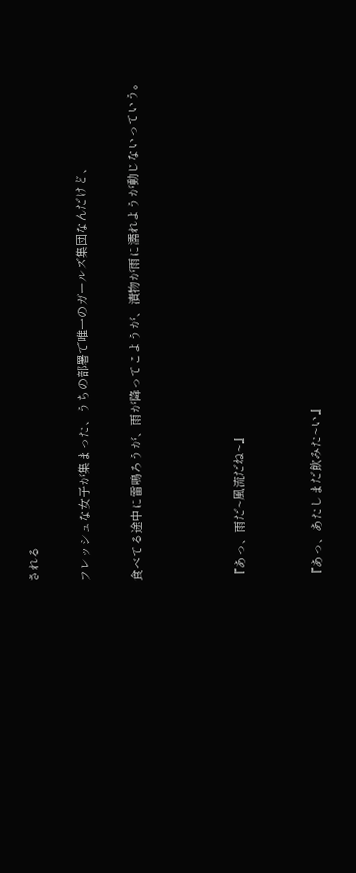される

フレッシュな女子が集まった、うちの部署で唯一のガールズ集団なんだけど、

食べてる途中に雷鳴ろうが、雨が降ってこようが、漬物が雨に濡れようが動じないっていう。



『あっ、雨だ~風流だね~』


『あっ、あたしまだ飲みた~い』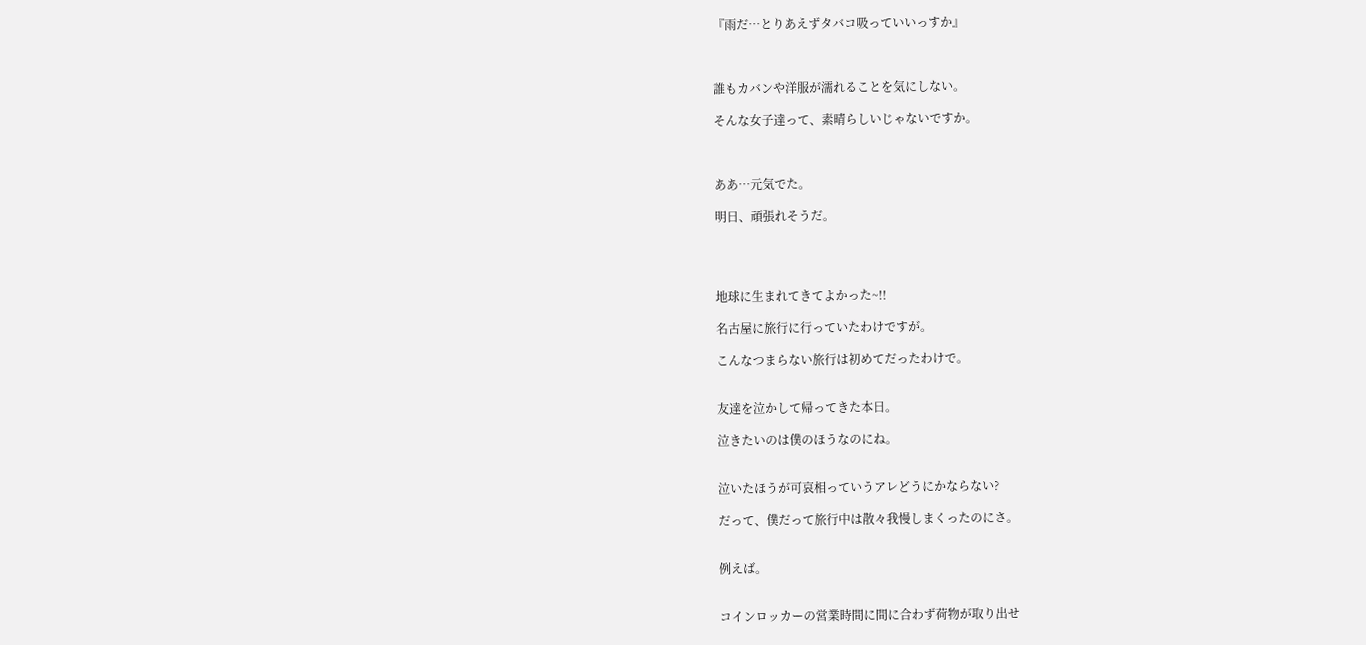『雨だ…とりあえずタバコ吸っていいっすか』



誰もカバンや洋服が濡れることを気にしない。

そんな女子達って、素晴らしいじゃないですか。



ああ…元気でた。

明日、頑張れそうだ。




地球に生まれてきてよかった~!!

名古屋に旅行に行っていたわけですが。

こんなつまらない旅行は初めてだったわけで。


友達を泣かして帰ってきた本日。

泣きたいのは僕のほうなのにね。


泣いたほうが可哀相っていうアレどうにかならない?

だって、僕だって旅行中は散々我慢しまくったのにさ。


例えば。


コインロッカーの営業時間に間に合わず荷物が取り出せ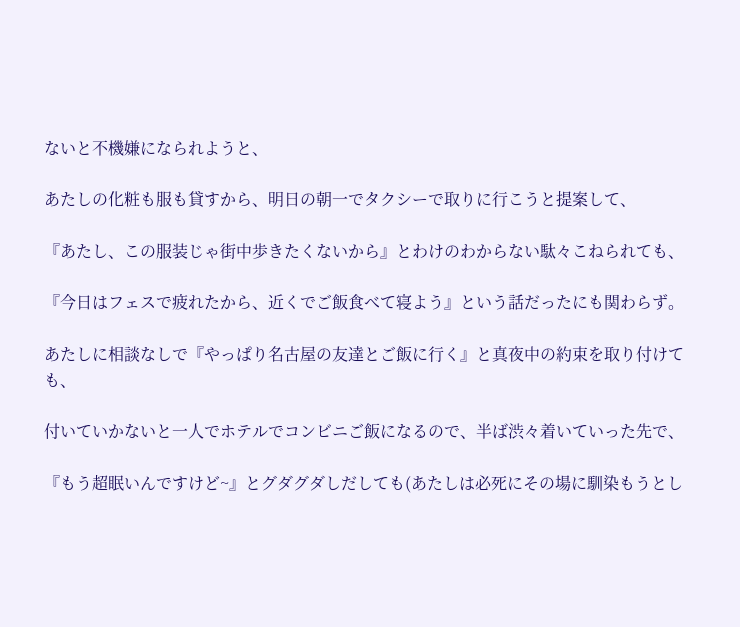ないと不機嫌になられようと、

あたしの化粧も服も貸すから、明日の朝一でタクシーで取りに行こうと提案して、

『あたし、この服装じゃ街中歩きたくないから』とわけのわからない駄々こねられても、

『今日はフェスで疲れたから、近くでご飯食べて寝よう』という話だったにも関わらず。

あたしに相談なしで『やっぱり名古屋の友達とご飯に行く』と真夜中の約束を取り付けても、

付いていかないと一人でホテルでコンビニご飯になるので、半ば渋々着いていった先で、

『もう超眠いんですけど~』とグダグダしだしても(あたしは必死にその場に馴染もうとし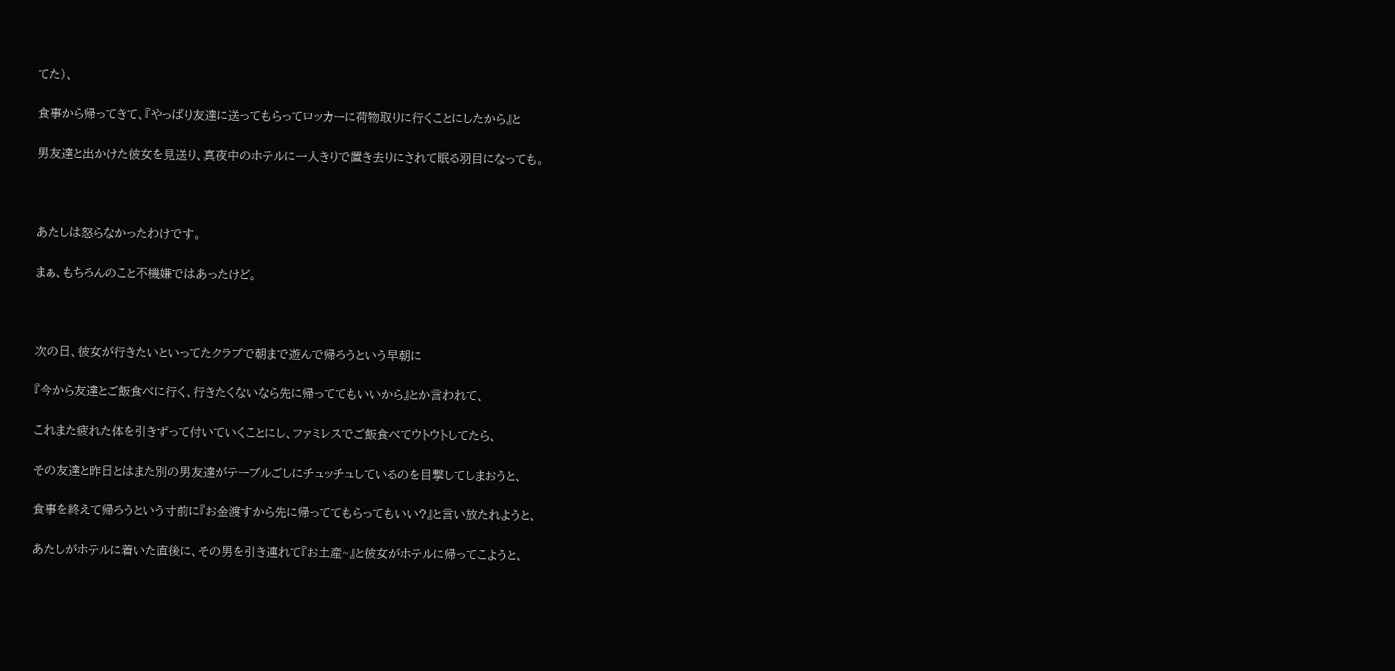てた)、

食事から帰ってきて、『やっぱり友達に送ってもらってロッカーに荷物取りに行くことにしたから』と

男友達と出かけた彼女を見送り、真夜中のホテルに一人きりで置き去りにされて眠る羽目になっても。



あたしは怒らなかったわけです。

まぁ、もちろんのこと不機嫌ではあったけど。



次の日、彼女が行きたいといってたクラブで朝まで遊んで帰ろうという早朝に

『今から友達とご飯食べに行く、行きたくないなら先に帰っててもいいから』とか言われて、

これまた疲れた体を引きずって付いていくことにし、ファミレスでご飯食べてウトウトしてたら、

その友達と昨日とはまた別の男友達がテーブルごしにチュッチュしているのを目撃してしまおうと、

食事を終えて帰ろうという寸前に『お金渡すから先に帰っててもらってもいい?』と言い放たれようと、

あたしがホテルに着いた直後に、その男を引き連れて『お土産~』と彼女がホテルに帰ってこようと、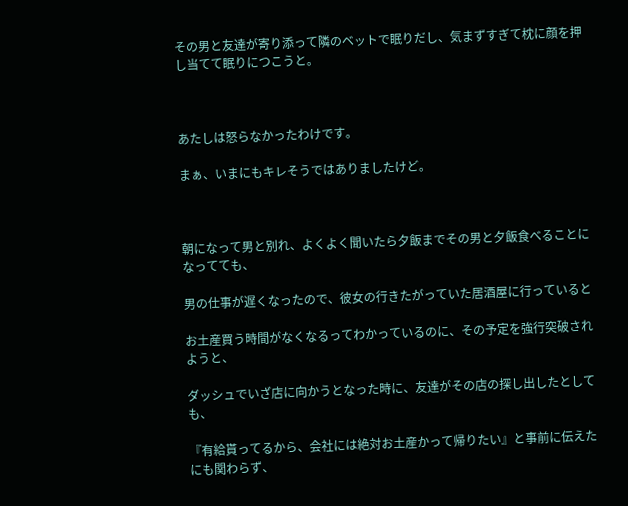その男と友達が寄り添って隣のベットで眠りだし、気まずすぎて枕に顔を押し当てて眠りにつこうと。



あたしは怒らなかったわけです。

まぁ、いまにもキレそうではありましたけど。



朝になって男と別れ、よくよく聞いたら夕飯までその男と夕飯食べることになってても、

男の仕事が遅くなったので、彼女の行きたがっていた居酒屋に行っていると

お土産買う時間がなくなるってわかっているのに、その予定を強行突破されようと、

ダッシュでいざ店に向かうとなった時に、友達がその店の探し出したとしても、

『有給貰ってるから、会社には絶対お土産かって帰りたい』と事前に伝えたにも関わらず、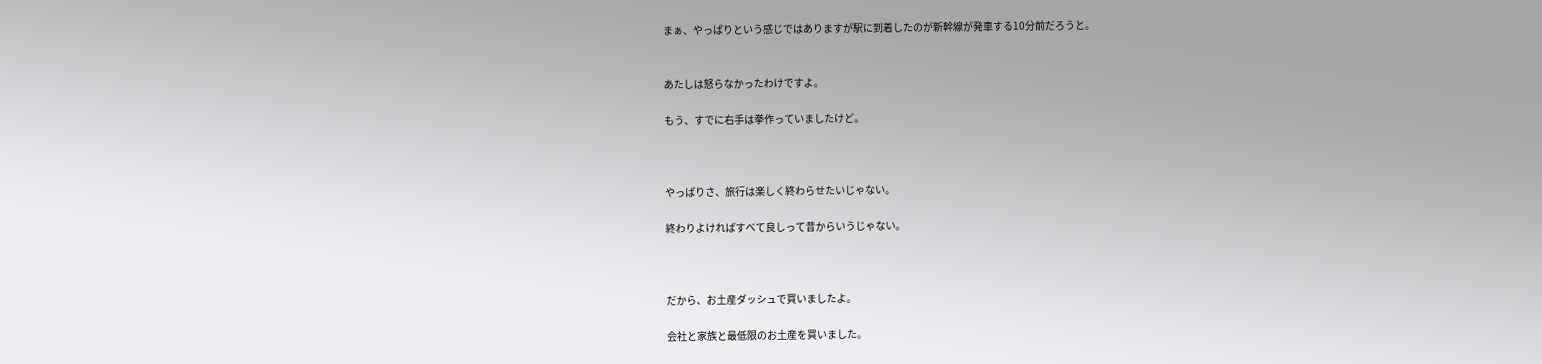まぁ、やっぱりという感じではありますが駅に到着したのが新幹線が発車する10分前だろうと。


あたしは怒らなかったわけですよ。

もう、すでに右手は拳作っていましたけど。



やっぱりさ、旅行は楽しく終わらせたいじゃない。

終わりよければすべて良しって昔からいうじゃない。



だから、お土産ダッシュで買いましたよ。

会社と家族と最低限のお土産を買いました。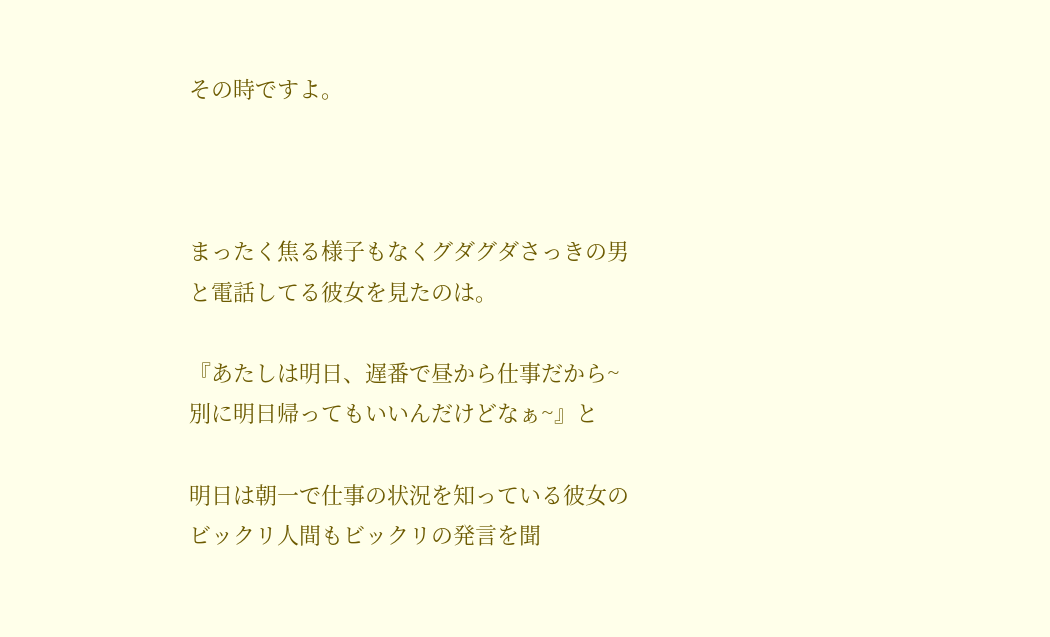その時ですよ。



まったく焦る様子もなくグダグダさっきの男と電話してる彼女を見たのは。

『あたしは明日、遅番で昼から仕事だから~別に明日帰ってもいいんだけどなぁ~』と

明日は朝一で仕事の状況を知っている彼女のビックリ人間もビックリの発言を聞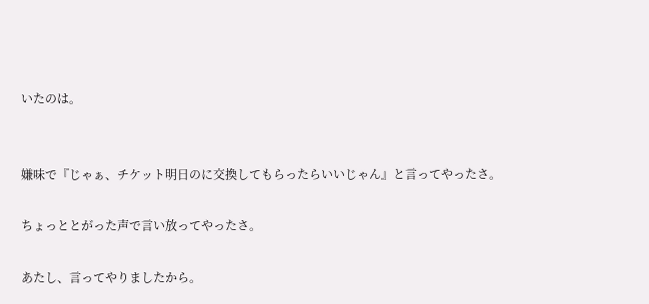いたのは。


嫌味で『じゃぁ、チケット明日のに交換してもらったらいいじゃん』と言ってやったさ。

ちょっととがった声で言い放ってやったさ。

あたし、言ってやりましたから。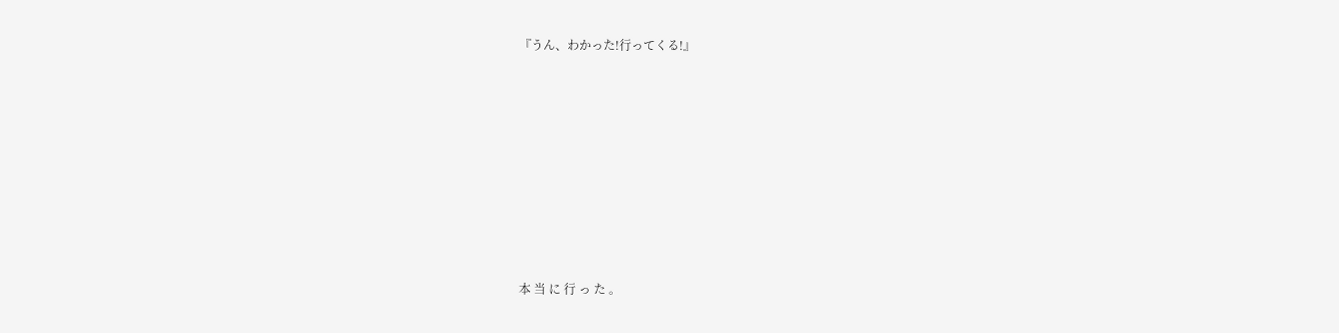『うん、わかった!行ってくる!』









本 当 に 行 っ た 。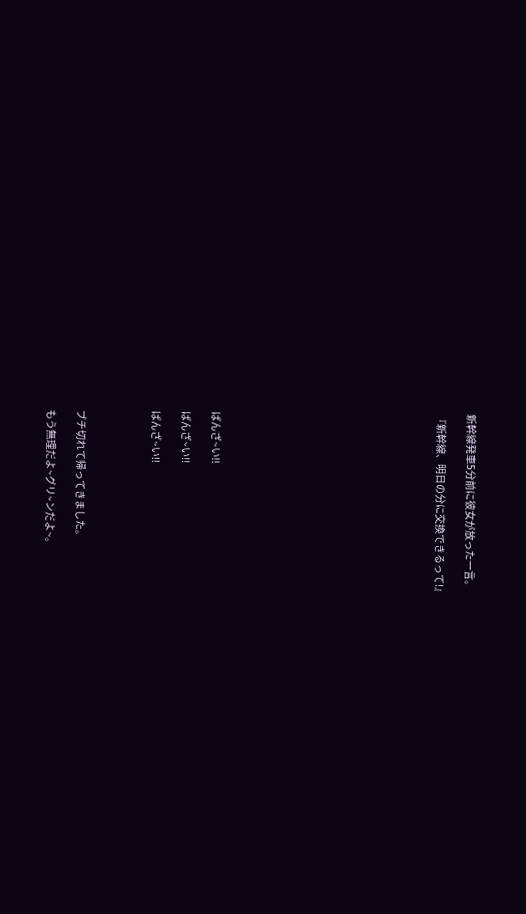新幹線発車5分前に彼女が放った一言。

『新幹線、明日の分に交換できるって!』














ばんざ~い!!

ばんざ~い!!

ばんざ~い!!




ブチ切れて帰ってきました。

もう無理だよ~グリ~ンだよ~。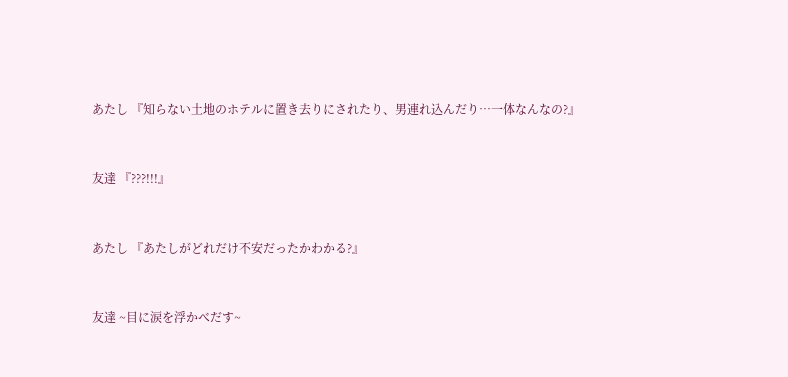あたし 『知らない土地のホテルに置き去りにされたり、男連れ込んだり…一体なんなの?』


友達 『???!!!』


あたし 『あたしがどれだけ不安だったかわかる?』


友達 ~目に涙を浮かべだす~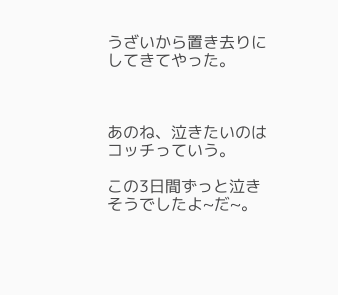うざいから置き去りにしてきてやった。



あのね、泣きたいのはコッチっていう。

この3日間ずっと泣きそうでしたよ~だ~。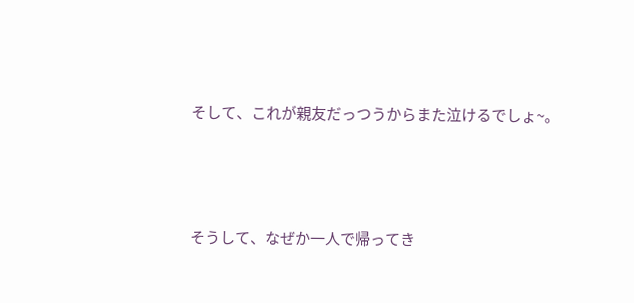そして、これが親友だっつうからまた泣けるでしょ~。




そうして、なぜか一人で帰ってき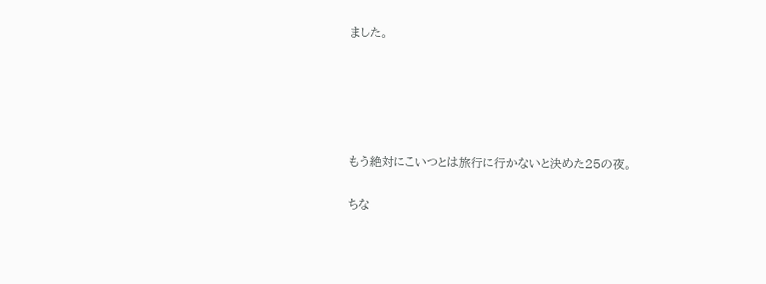ました。





もう絶対にこいつとは旅行に行かないと決めた25の夜。

ちな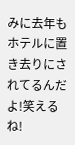みに去年もホテルに置き去りにされてるんだよ!笑えるね!